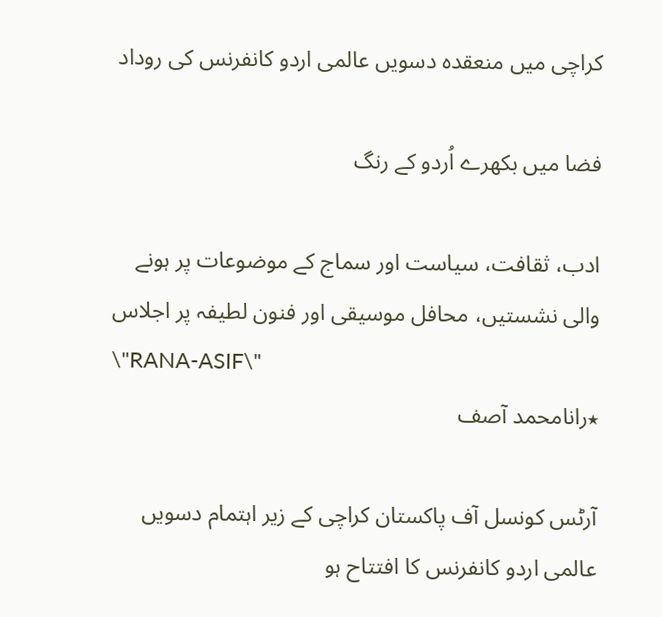کراچی میں منعقدہ دسویں عالمی اردو کانفرنس کی روداد

فضا میں بکھرے اُردو کے رنگ

ادب، ثقافت، سیاست اور سماج کے موضوعات پر ہونے والی نشستیں، محافل موسیقی اور فنون لطیفہ پر اجلاس
\"RANA-ASIF\"
٭رانامحمد آصف

آرٹس کونسل آف پاکستان کراچی کے زیر اہتمام دسویں عالمی اردو کانفرنس کا افتتاح ہو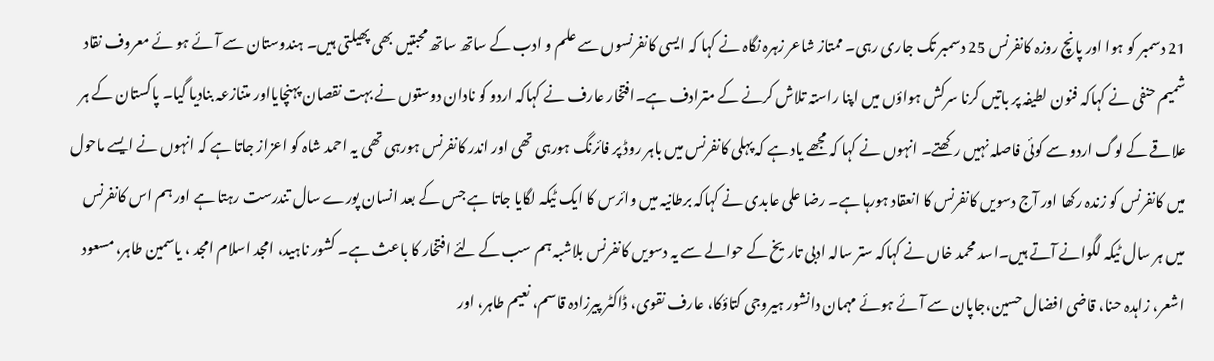21 دسمبر کو ہوا اور پانچ روزہ کانفرنس 25 دسمبر تک جاری رہی۔ ممتاز شاعر زہرہ نگاہ نے کہا کہ ایسی کانفرنسوں سے علم و ادب کے ساتھ ساتھ محبتیں بھی پھیلتی ہیں۔ ہندوستان سے آئے ہو ئے معروف نقاد شمیم حنفی نے کہاکہ فنون لطیفہ پر باتیں کرنا سرکش ہواؤں میں اپنا راستہ تلاش کرنے کے مترادف ہے۔افتخار عارف نے کہاکہ اردو کو نادان دوستوں نے بہت نقصان پہنچایااور متنازعہ بنادیا گیا۔ پاکستان کے ہر علاقے کے لوگ اردو سے کوئی فاصلہ نہیں رکھتے۔ انہوں نے کہا کہ مجھے یاد ہے کہ پہلی کانفرنس میں باہر روڈ پر فائرنگ ہورہی تھی اور اندر کانفرنس ہورہی تھی یہ احمد شاہ کو اعزاز جاتا ہے کہ انہوں نے ایسے ماحول میں کانفرنس کو زندہ رکھا اور آج دسویں کانفرنس کا انعقاد ہورہا ہے۔ رضا علی عابدی نے کہاکہ برطانیہ میں وائرس کا ایک ٹیکہ لگایا جاتا ہے جس کے بعد انسان پورے سال تندرست رہتا ہے اور ہم اس کانفرنس میں ہر سال ٹیکہ لگوانے آتے ہیں۔اسد محمد خاں نے کہاکہ ستر سالہ ادبی تاریخ کے حوالے سے یہ دسویں کانفرنس بلاشبہ ہم سب کے لئے افتخار کا باعث ہے۔ کشور ناہید، امجد اسلام امجد ، یاسمین طاہر، مسعود اشعر، زاہدہ حنا، قاضی افضال حسین،جاپان سے آئے ہوئے مہمان دانشور ہیروجی کتاؤکا، عارف نقوی، ڈاکٹر پیرزادہ قاسم، نعیم طاہر، اور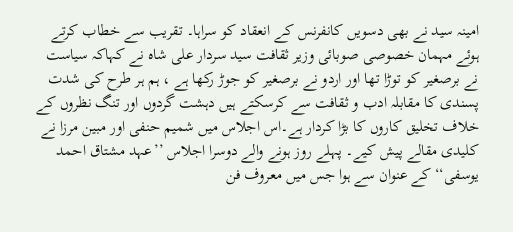امینہ سید نے بھی دسویں کانفرنس کے انعقاد کو سراہا۔ تقریب سے خطاب کرتے ہوئے مہمان خصوصی صوبائی وزیر ثقافت سید سردار علی شاہ نے کہاکہ سیاست نے برصغیر کو توڑا تھا اور اردو نے برصغیر کو جوڑ رکھا ہے ، ہم ہر طرح کی شدت پسندی کا مقابلہ ادب و ثقافت سے کرسکتے ہیں دہشت گردوں اور تنگ نظروں کے خلاف تخلیق کاروں کا بڑا کردار ہے۔اس اجلاس میں شمیم حنفی اور مبین مرزا نے کلیدی مقالے پیش کیے۔ پہلے روز ہونے والے دوسرا اجلاس ’’عہد مشتاق احمد یوسفی‘‘ کے عنوان سے ہوا جس میں معروف فن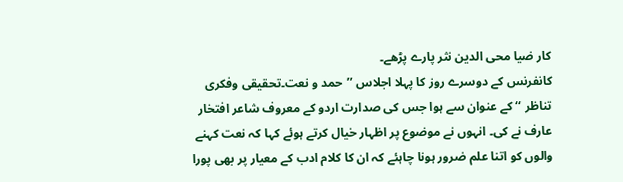کار ضیا محی الدین نثر پارے پڑھے۔
کانفرنس کے دوسرے روز کا پہلا اجلاس ’’حمد و نعت۔تحقیقی وفکری تناظر ‘‘ کے عنوان سے ہوا جس کی صدارت اردو کے معروف شاعر افتخار عارف نے کی۔ انہوں نے موضوع پر اظہار خیال کرتے ہوئے کہا کہ نعت کہنے والوں کو اتنا علم ضرور ہونا چاہئے کہ ان کا کلام ادب کے معیار پر بھی پورا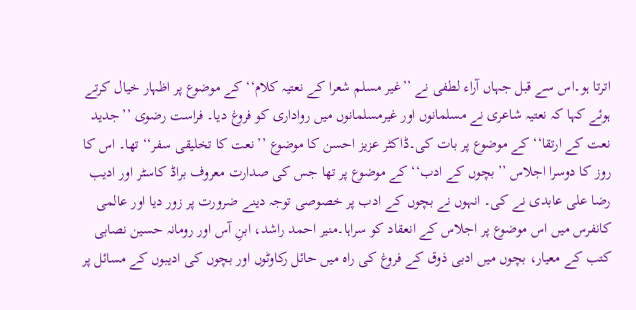اترتا ہو۔اس سے قبل جہاں آراء لطفی نے ’’غیر مسلم شعرا کے نعتیہ کلام‘‘ کے موضوع پر اظہار خیال کرتے ہوئے کہا کہ نعتیہ شاعری نے مسلمانوں اور غیرمسلمانوں میں رواداری کو فروغ دیا۔ فراست رضوی ’’جدید نعت کے ارتقا‘‘ کے موضوع پر بات کی۔ڈاکٹر عزیز احسن کا موضوع ’’نعت کا تخلیقی سفر‘‘ تھا۔ اس کا روز کا دوسرا اجلاس ’’بچوں کے ادب‘‘ کے موضوع پر تھا جس کی صدارت معروف براڈ کاسٹر اور ادیب رضا علی عابدی نے کی۔ انہوں نے بچوں کے ادب پر خصوصی توجہ دینے ضرورت پر زور دیا اور عالمی کانفرس میں اس موضوع پر اجلاس کے انعقاد کو سراہا۔منیر احمد راشد، ابنِ آس اور رومانہ حسین نصابی کتب کے معیار، بچوں میں ادبی ذوق کے فروغ کی راہ میں حائل رکاوٹوں اور بچوں کی ادیبوں کے مسائل پر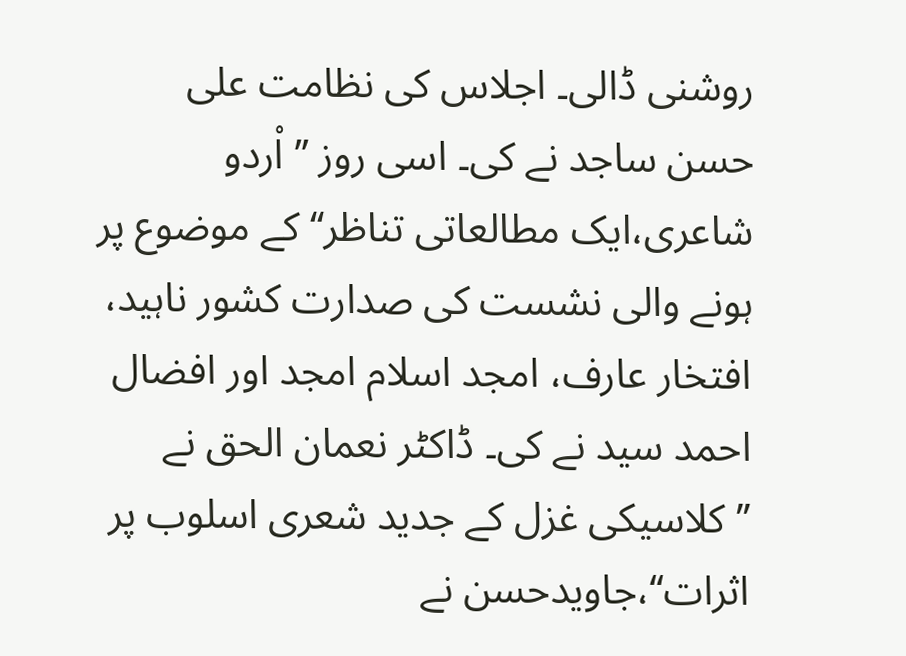روشنی ڈالی۔ اجلاس کی نظامت علی حسن ساجد نے کی۔ اسی روز ’’اْردو شاعری،ایک مطالعاتی تناظر‘‘کے موضوع پر ہونے والی نشست کی صدارت کشور ناہید، افتخار عارف، امجد اسلام امجد اور افضال احمد سید نے کی۔ ڈاکٹر نعمان الحق نے ’’کلاسیکی غزل کے جدید شعری اسلوب پر اثرات‘‘،جاویدحسن نے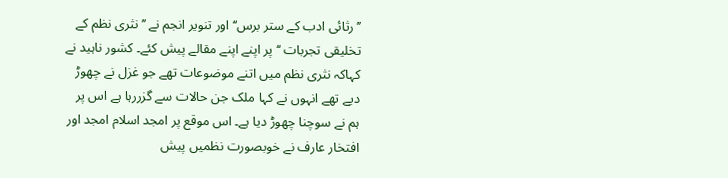’’رثائی ادب کے ستر برس‘‘ اور تنویر انجم نے ’’نثری نظم کے تخلیقی تجربات ‘‘ پر اپنے اپنے مقالے پیش کئے۔ کشور ناہید نے کہاکہ نثری نظم میں اتنے موضوعات تھے جو غزل نے چھوڑ دیے تھے انہوں نے کہا ملک جن حالات سے گزررہا ہے اس پر ہم نے سوچنا چھوڑ دیا ہے۔ اس موقع پر امجد اسلام امجد اور افتخار عارف نے خوبصورت نظمیں پیش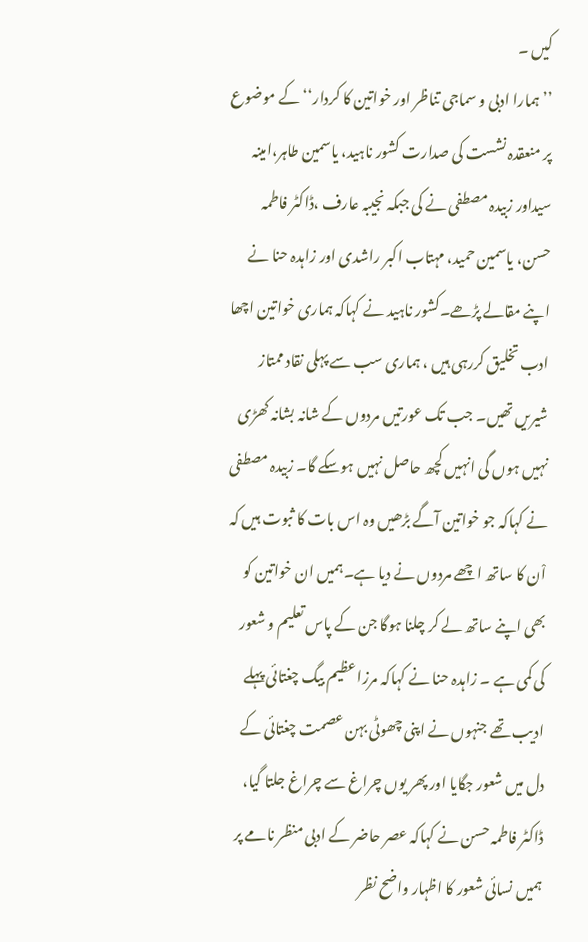کیں ۔
’’ہمارا ادبی و سماجی تناظر اور خواتین کا کردار‘‘ کے موضوع پر منعقدہ نشست کی صدارت کشور ناہید، یاسمین طاہر،امینہ سیداور زبیدہ مصطفی نے کی جبکہ نجیبہ عارف ،ڈاکٹر فاطمہ حسن، یاسمین حمید، مہتاب اکبر راشدی اور زاہدہ حنا نے اپنے مقالے پڑھے۔کشور ناہید نے کہاکہ ہماری خواتین اچھا ادب تخلیق کررہی ہیں ، ہماری سب سے پہلی نقاد ممتاز شیریں تھیں۔ جب تک عورتیں مردوں کے شانہ بشانہ کھڑی نہیں ہوں گی انہیں کچھ حاصل نہیں ہوسکے گا۔ زبیدہ مصطفی نے کہاکہ جو خواتین آگے بڑھیں وہ اس بات کا ثبوت ہیں کہ اْن کا ساتھ اچھے مردوں نے دیا ہے۔ہمیں ان خواتین کو بھی اپنے ساتھ لے کر چلنا ہوگا جن کے پاس تعلیم و شعور کی کمی ہے ۔ زاہدہ حنا نے کہاکہ مرزا عظیم بیگ چغتائی پہلے ادیب تھے جنہوں نے اپنی چھوٹی بہن عصمت چغتائی کے دل میں شعور جگایا اور پھر یوں چراغ سے چراغ جلتا گیا، ڈاکٹر فاطمہ حسن نے کہاکہ عصر حاضر کے ادبی منظر نامے پر ہمیں نسائی شعور کا اظہار واضح نظر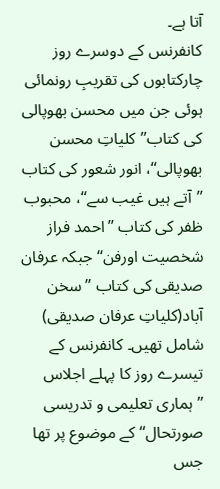آتا ہے۔
کانفرنس کے دوسرے روز چارکتابوں کی تقریبِ رونمائی ہوئی جن میں محسن بھوپالی کی کتاب’’کلیاتِ محسن بھوپالی‘‘، انور شعور کی کتاب ’’آتے ہیں غیب سے‘‘، محبوب ظفر کی کتاب ’’احمد فراز شخصیت اورفن‘‘ جبکہ عرفان صدیقی کی کتاب ’’سخن آباد(کلیاتِ عرفان صدیقی) شامل تھیں۔ کانفرنس کے تیسرے روز کا پہلے اجلاس ’’ہماری تعلیمی و تدریسی صورتحال‘‘ کے موضوع پر تھا جس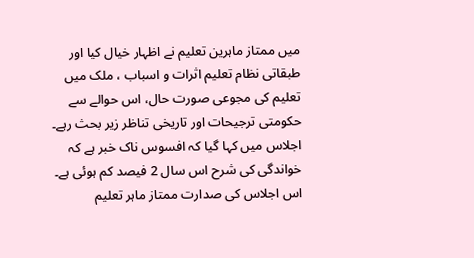میں ممتاز ماہرین تعلیم نے اظہار خیال کیا اور طبقاتی نظام تعلیم اثرات و اسباب ، ملک میں تعلیم کی مجوعی صورت حال، اس حوالے سے حکومتی ترجیحات اور تاریخی تناظر زیر بحث رہے۔ اجلاس میں کہا گیا کہ افسوس ناک خبر ہے کہ خواندگی کی شرح اس سال 2 فیصد کم ہوئی ہے۔ اس اجلاس کی صدارت ممتاز ماہر تعلیم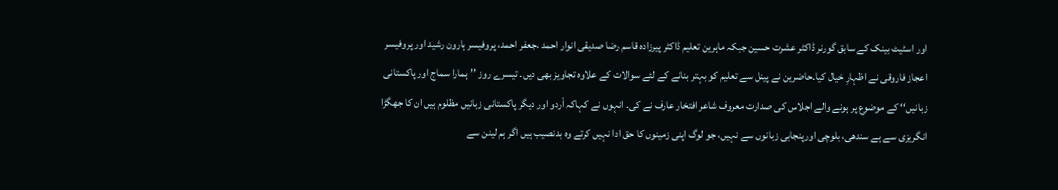اور اسٹیٹ بینک کے سابق گورنر ڈاکٹر عشرت حسین جبکہ ماہرین تعلیم ڈاکٹر پیرزادہ قاسم رضا صدیقی انوار احمد ،جعفر احمد، پروفیسر ہارون رشید اور پروفیسر اعجاز فاروقی نے اظہارِ خیال کیا۔حاضرین نے پینل سے تعلیم کو بہتر بنانے کے لئے سوالات کے علاوہ تجاویز بھی دیں۔ تیسرے روز ’’ہمارا سماج اور پاکستانی زبانیں‘‘ کے موضوع پر ہونے والے اجلاس کی صدارت معروف شاعر افتخار عارف نے کی۔ انہوں نے کہاکہ اْردو اور دیگر پاکستانی زبانیں مظلوم ہیں ان کا جھگڑا انگریزی سے ہے سندھی، بلوچی اورپنجابی زبانوں سے نہیں، جو لوگ اپنی زمینوں کا حق ادا نہیں کرتے وہ بدنصیب ہیں اگر ہم لینن سے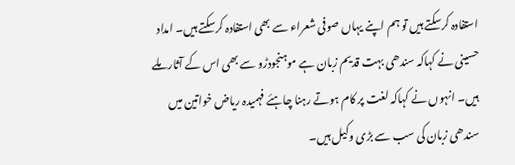استفادہ کرسکتے ہیں تو ہم اپنے یہاں صوفی شعراء سے بھی استفادہ کرسکتے ہیں۔ امداد حسینی نے کہاکہ سندھی بہت قدیم زبان ہے موہنجودڑو سے بھی اس کے آثار ملے ہیں۔ انہوں نے کہاکہ لغت پر کام ہوتے رہنا چاہئے فہمیدہ ریاض خواتین میں سندھی زبان کی سب سے بڑی وکیل ہیں۔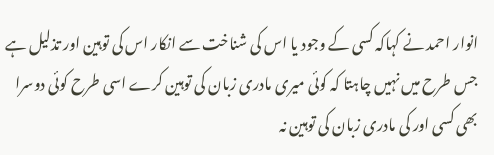انوار احمد نے کہاکہ کسی کے وجود یا اس کی شناخت سے انکار اس کی توہین اور تذلیل ہے جس طرح میں نہیں چاہتا کہ کوئی میری مادری زبان کی توہین کرے اسی طرح کوئی دوسرا بھی کسی اور کی مادری زبان کی توہین نہ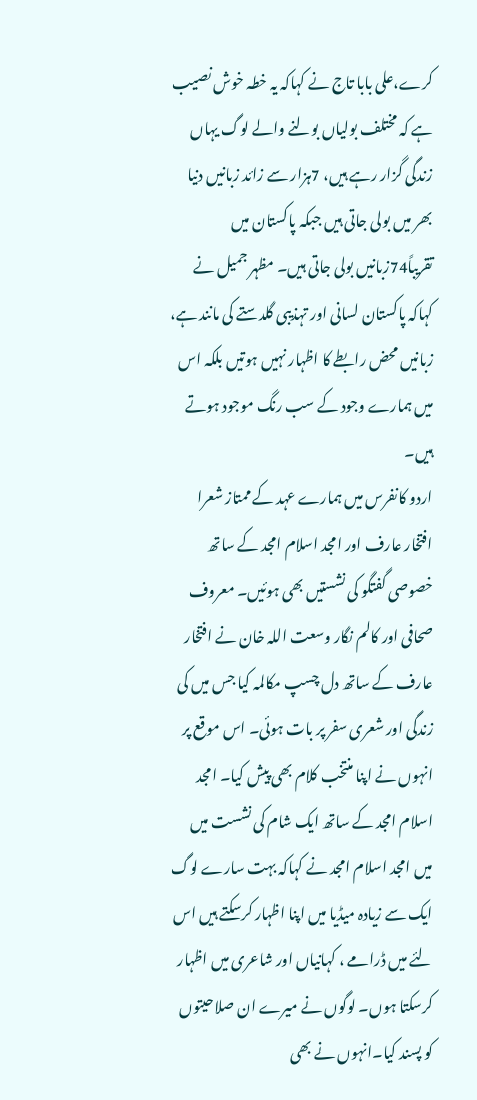کرے،علی بابا تاج نے کہاکہ یہ خطہ خوش نصیب ہے کہ مختلف بولیاں بولنے والے لوگ یہاں زندگی گزار رہے ہیں، 7ہزار سے زائد زبانیں دنیا بھر میں بولی جاتی ہیں جبکہ پاکستان میں تقریباً74زبانیں بولی جاتی ہیں۔ مظہر جمیل نے کہاکہ پاکستان لسانی اور تہذیبی گلدستے کی مانند ہے، زبانیں محض رابطے کا اظہار نہیں ہوتیں بلکہ اس میں ہمارے وجود کے سب رنگ موجود ہوتے ہیں۔
اردو کانفرس میں ہمارے عہد کے ممتاز شعرا افتخار عارف اور امجد اسلام امجد کے ساتھ خصوصی گفتگو کی نشستیں بھی ہوئیں۔ معروف صحافی اور کالم نگار وسعت اللہ خان نے افتخار عارف کے ساتھ دل چسپ مکالمہ کیا جس میں کی زندگی اور شعری سفر پر بات ہوئی۔ اس موقع پر انہوں نے اپنا منتخب کلام بھی پیش کیا۔ امجد اسلام امجد کے ساتھ ایک شام کی نشست میں میں امجد اسلام امجد نے کہاکہ بہت سارے لوگ ایک سے زیادہ میڈیا میں اپنا اظہار کرسکتے ہیں اس لئے میں ڈرامے ، کہانیاں اور شاعری میں اظہار کرسکتا ہوں۔ لوگوں نے میرے ان صلاحیتوں کو پسند کیا۔انہوں نے بھی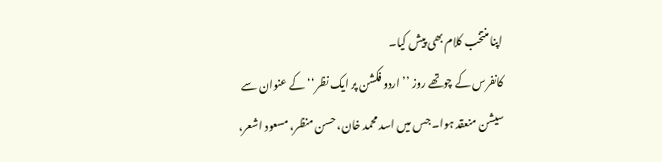اپنا منتخب کلام بھی پیش کیا۔
کانفرس کے چوتھے روز ’’اردو فکشن پر ایک نظر‘‘ کے عنوان سے سیشن منعقد ہوا۔ جس میں اسد محمد خان، حسن منظر، مسعود اشعر،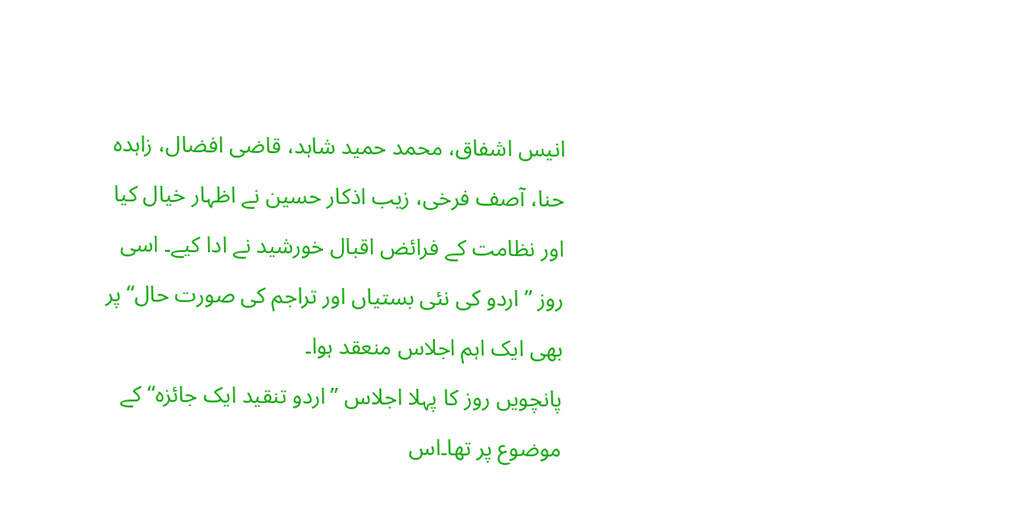انیس اشفاق، محمد حمید شاہد، قاضی افضال، زاہدہ حنا، آصف فرخی، زیب اذکار حسین نے اظہار خیال کیا اور نظامت کے فرائض اقبال خورشید نے ادا کیے۔ اسی روز ’’اردو کی نئی بستیاں اور تراجم کی صورت حال‘‘ پر بھی ایک اہم اجلاس منعقد ہوا۔
پانچویں روز کا پہلا اجلاس ’’اردو تنقید ایک جائزہ‘‘ کے موضوع پر تھا۔اس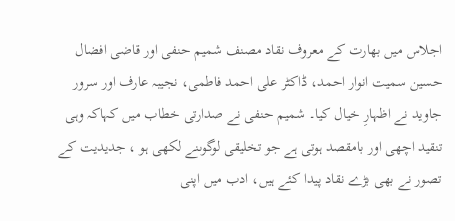اجلاس میں بھارت کے معروف نقاد مصنف شمیم حنفی اور قاضی افضال حسین سمیت انوار احمد، ڈاکٹر علی احمد فاطمی، نجیبہ عارف اور سرور جاوید نے اظہارِ خیال کیا۔ شمیم حنفی نے صدارتی خطاب میں کہاکہ وہی تنقید اچھی اور بامقصد ہوتی ہے جو تخلیقی لوگوںنے لکھی ہو ، جدیدیت کے تصور نے بھی بڑے نقاد پیدا کئے ہیں، ادب میں اپنی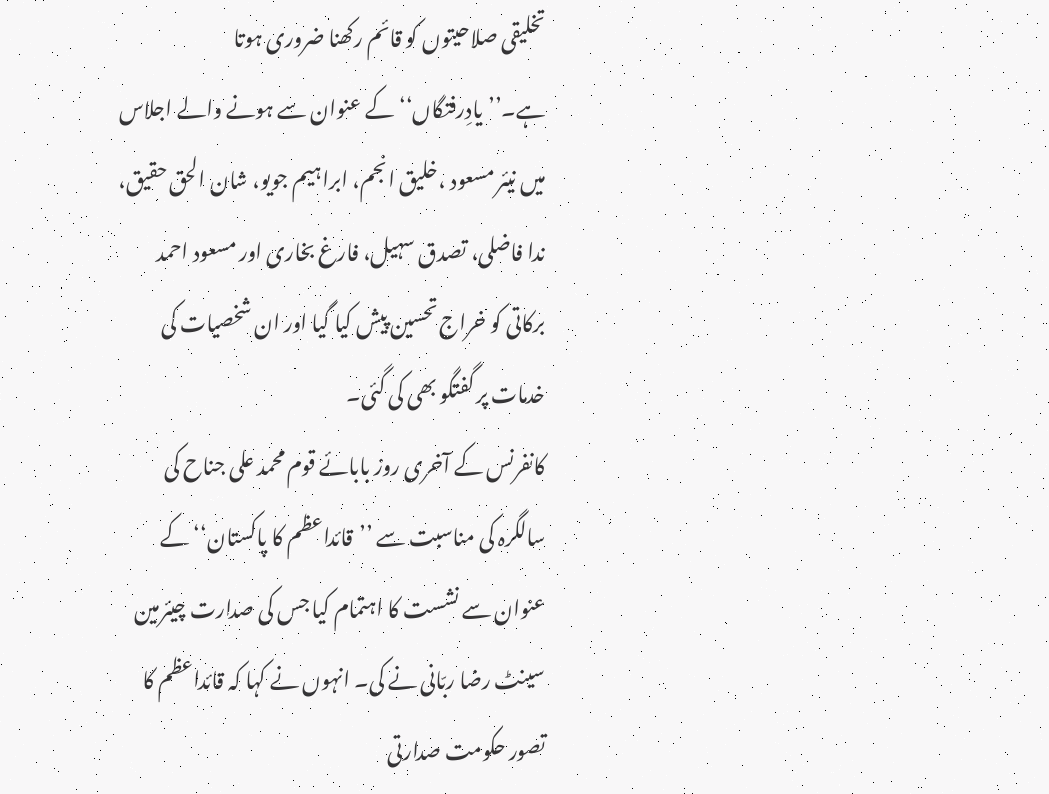تخلیقی صلاحیتوں کو قائم رکھنا ضروری ہوتا ہے۔’’یادِرفتگاں‘‘ کے عنوان سے ہونے والے اجلاس میں نیئر مسعود ،خلیق انجم، ابراہیم جویو، شان الحق حقیق، ندا فاضلی، تصدق سہیل، فارغ بخاری اور مسعود احمد برکاتی کو خراج تحسین پیش کیا گیا اور ان شخصیات کی خدمات پر گفتگو بھی کی گئی۔
کانفرنس کے آخری روز بابائے قوم محمد علی جناح کی سالگرہ کی مناسبت سے ’’قائداعظم کا پاکستان‘‘ کے عنوان سے نشست کا اہتمام کیا جس کی صدارت چیئرمین سینٹ رضا ربّانی نے کی۔ انہوں نے کہا کہ قائداعظم کا تصور حکومت صدارتی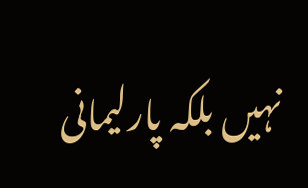نہیں بلکہ پارلیمانی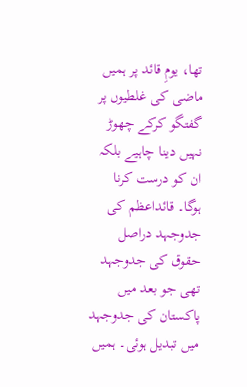تھا، یومِ قائد پر ہمیں ماضی کی غلطیوں پر گفتگو کرکے چھوڑ نہیں دینا چاہیے بلکہ ان کو درست کرنا ہوگا۔ قائداعظم کی جدوجہد دراصل حقوق کی جدوجہد تھی جو بعد میں پاکستان کی جدوجہد میں تبدیل ہوئی۔ ہمیں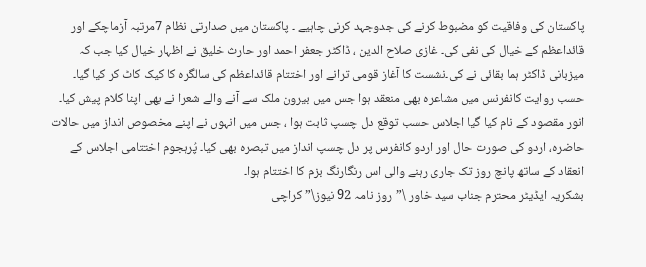پاکستان کی وفاقیت کو مضبوط کرنے کی جدوجہد کرنی چاہیے ۔ پاکستان میں صدارتی نظام 7مرتبہ آزماچکے اور قائداعظم کے خیال کی نفی کی۔ غازی صلاح الدین ، ڈاکٹر جعفر احمد اور حارث خلیق نے اظہار خیال کیا جب کہ میزبانی ڈاکٹر ہما بقائی نے کی۔نشست کا آغاز قومی ترانے اور اختتام قائداعظم کی سالگرہ کا کیک کاٹ کر کیا گیا۔ حسب روایت کانفرنس میں مشاعرہ بھی منعقد ہوا جس میں بیرون ملک سے آنے والے شعرا نے بھی اپنا کلام پیش کیا۔ انور مقصود کے نام کیا گیا اجلاس حسب توقع دل چسپ ثابت ہوا ، جس میں انہوں نے اپنے مخصوص انداز میں حالات حاضرہ، اردو کی صورت حال اور اردو کانفرس پر دل چسپ انداز میں تبصرہ بھی کیا۔ پُرہجوم اختتامی اجلاس کے انعقاد کے ساتھ پانچ روز تک جاری رہنے والی اس رنگارنگ بزم کا اختتام ہوا۔
بشکریہ ایڈیٹر محترم جناب سید خاور \”روز نامہ 92 نیوز\” کراچی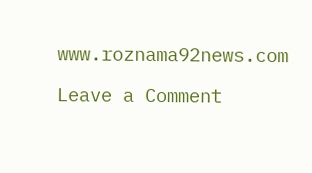www.roznama92news.com

Leave a Comment